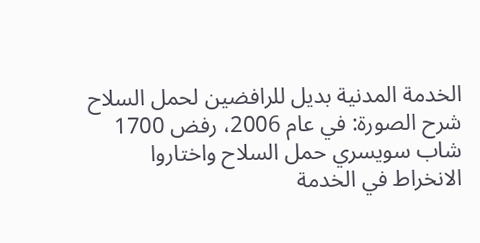الخدمة المدنية بديل للرافضين لحمل السلاح
شرح الصورة: في عام 2006، رفض 1700 شاب سويسري حمل السلاح واختاروا الانخراط في الخدمة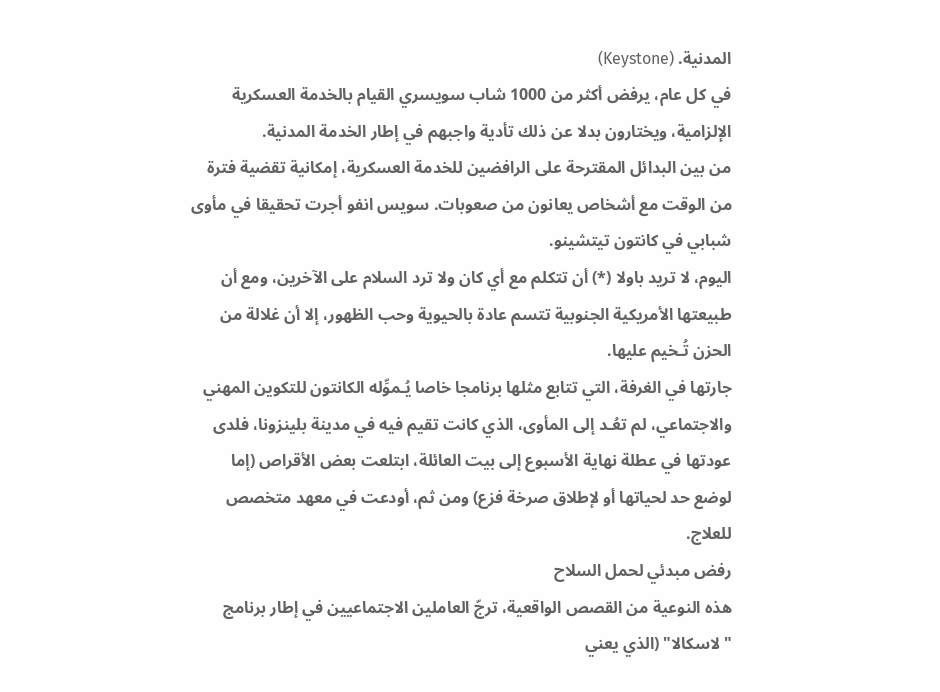المدنية. (Keystone)
في كل عام، يرفض أكثر من 1000 شاب سويسري القيام بالخدمة العسكرية الإلزامية، ويختارون بدلا عن ذلك تأدية واجبهم في إطار الخدمة المدنية.
من بين البدائل المقترحة على الرافضين للخدمة العسكرية، إمكانية تقضية فترة من الوقت مع أشخاص يعانون من صعوبات. سويس انفو أجرت تحقيقا في مأوى شبابي في كانتون تيتشينو.
اليوم، لا تريد باولا (*) أن تتكلم مع أي كان ولا ترد السلام على الآخرين، ومع أن طبيعتها الأمريكية الجنوبية تتسم عادة بالحيوية وحب الظهور، إلا أن غلالة من الحزن تُـخيم عليها.
جارتها في الغرفة، التي تتابع مثلها برنامجا خاصا يُـموِّله الكانتون للتكوين المهني والاجتماعي، لم تعُـد إلى المأوى، الذي كانت تقيم فيه في مدينة بلينزونا، فلدى عودتها في عطلة نهاية الأسبوع إلى بيت العائلة، ابتلعت بعض الأقراص (إما لوضع حد لحياتها أو لإطلاق صرخة فزع) ومن ثم، أودعت في معهد متخصص للعلاج.
رفض مبدئي لحمل السلاح
هذه النوعية من القصص الواقعية، ترجّ العاملين الاجتماعيين في إطار برنامج "لاسكالا" (الذي يعني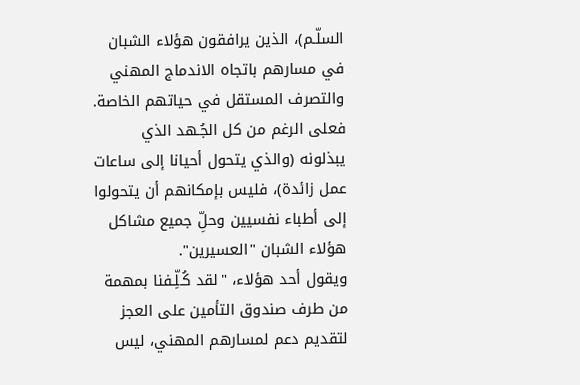السلّـم)، الذين يرافقون هؤلاء الشبان في مسارهم باتجاه الاندماج المهني والتصرف المستقل في حياتهم الخاصة.
فعلى الرغم من كل الجُـهد الذي يبذلونه (والذي يتحول أحيانا إلى ساعات عمل زائدة)، فليس بإمكانهم أن يتحولوا إلى أطباء نفسيين وحلِّ جميع مشاكل هؤلاء الشبان "العسيرين".
ويقول أحد هؤلاء، "لقد كُـلِّـفنا بمهمة من طرف صندوق التأمين على العجز لتقديم دعم لمسارهم المهني، ليس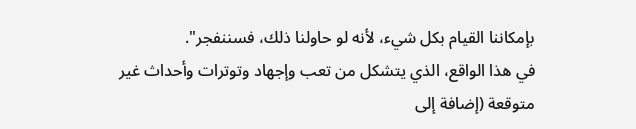بإمكاننا القيام بكل شيء، لأنه لو حاولنا ذلك، فسننفجر".
في هذا الواقع، الذي يتشكل من تعب وإجهاد وتوترات وأحداث غير متوقعة (إضافة إلى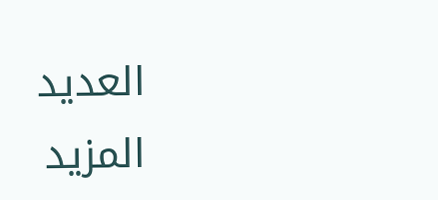العديد
المزيد